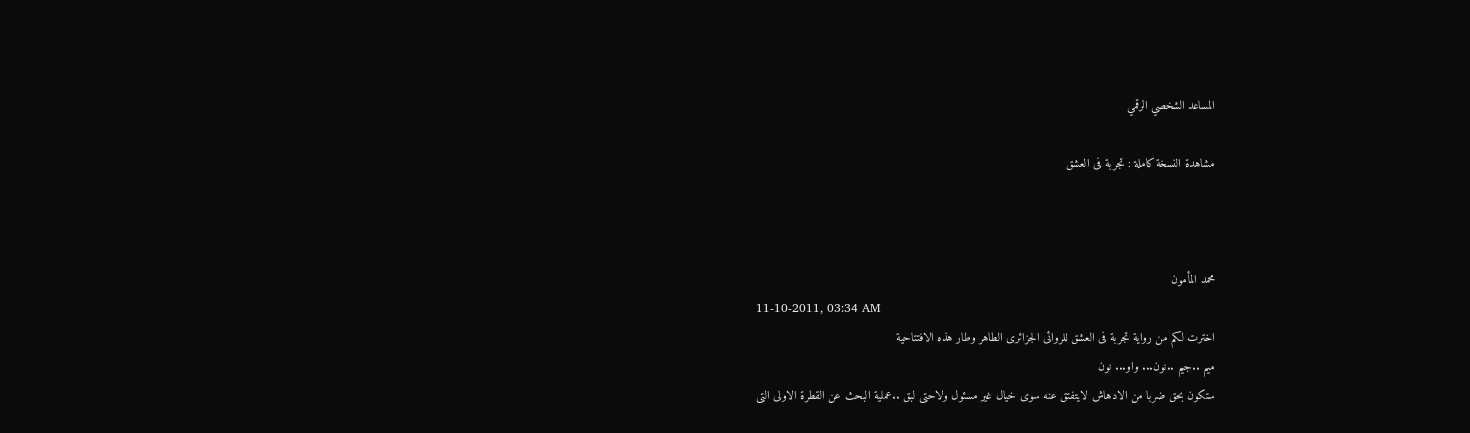المساعد الشخصي الرقمي

مشاهدة النسخة كاملة : تجربة فى العشق



محمد المأمون
11-10-2011, 03:34 AM
اخترت لكم من رواية تجربة فى العشق للروائى الجزائرى الطاهر وطار هذه الافتتاحية
ميم ..جيم ..نون... واو... نون
ستكون بحق ضربا من الادهاش لايتفتق عنه سوى خيال غير مسئول ولاحتى لبق ..عملية البحث عن القطرة الاولى التى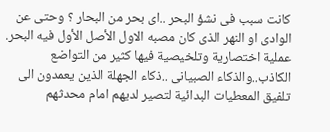كانت سبب فى نشؤ البحر ..اى بحر من البحار ؟ وحتى عن الوادى او النهر الذى كان مصبه الاول الأصل الأول فيه البحر.
عملية اختصارية وتلخيصية فيها كثير من التواضع الكاذب..والذكاء الصبيانى ..ذكاء الجهلة الذين يعمدون الى تلفيق المعطيات البدائية لتصير لديهم امام محدثهم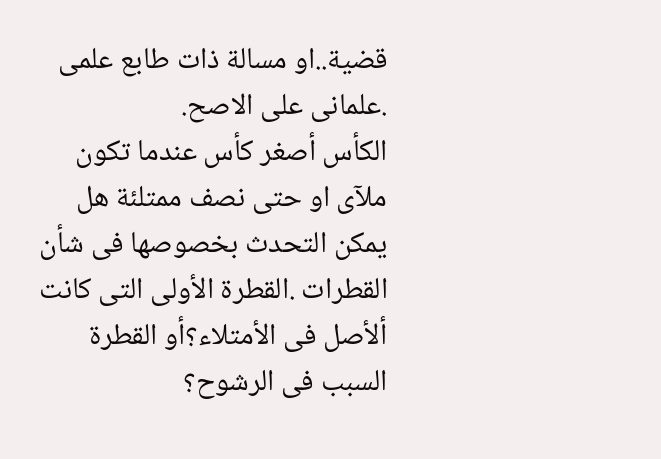قضية..او مسالة ذات طابع علمى .علمانى على الاصح.
الكأس أصغر كأس عندما تكون ملآى او حتى نصف ممتلئة هل يمكن التحدث بخصوصها فى شأن القطرات .القطرة الأولى التى كانت ألأصل فى الأمتلاء؟أو القطرة السبب فى الرشوح؟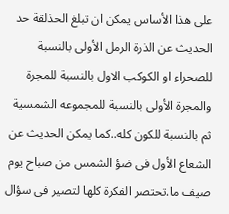على هذا الأساس يمكن ان تبلغ الحذلقة حد الحديث عن الذرة الرمل الأولى بالنسبة للصحراء او الكوكب الاول بالنسبة للمجرة والمجرة الأولى بالنسبة للمجموعه الشمسية ثم بالنسبة للكون كله..كما يمكن الحديث عن الشعاع الأول فى ضؤ الشمس من صباح يوم صيف ما.تحتصر الفكرة كلها لتصير فى سؤال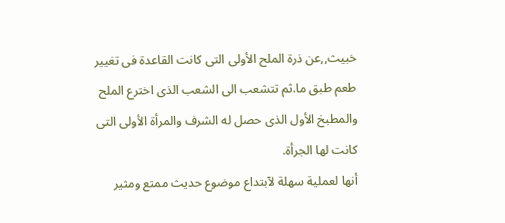خبيث,,عن ذرة الملح الأولى التى كانت القاعدة فى تغيير طعم طبق ما.ثم تتشعب الى الشعب الذى اخترع الملح والمطبخ الأول الذى حصل له الشرف والمرأة الأولى التى كانت لها الجرأة.
أنها لعملية سهلة لآبتداع موضوع حديث ممتع ومثير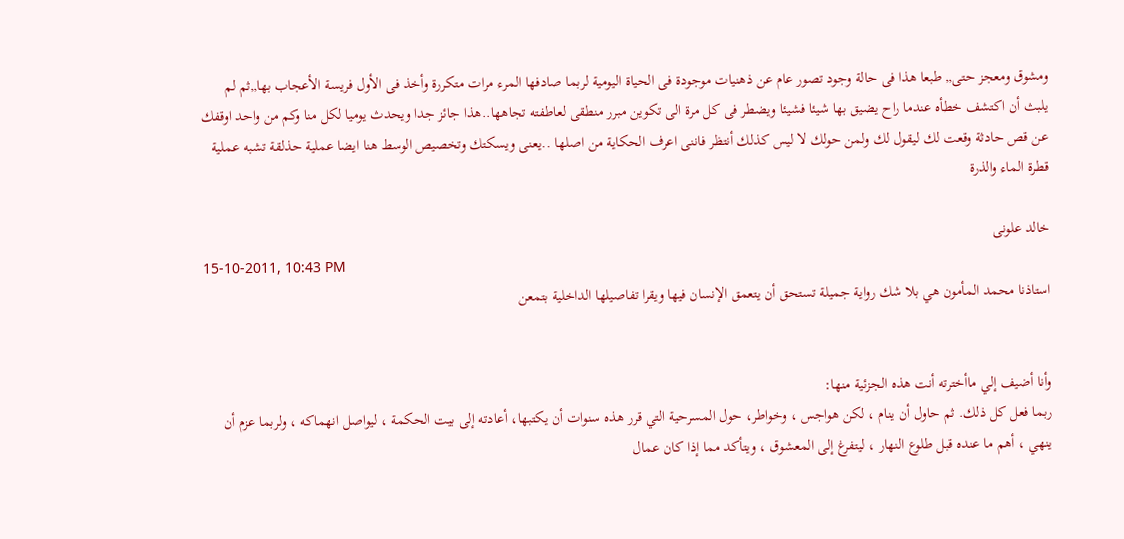ومشوق ومعجز حتى,, طبعا هذا فى حالة وجود تصور عام عن ذهنيات موجودة فى الحياة اليومية لربما صادفها المرء مرات متكررة وأخذ فى الأول فريسة الأعجاب بها,,ثم لم يلبث أن اكتشف خطأه عندما راح يضيق بها شيئا فشيئا ويضطر فى كل مرة الى تكوين مبرر منطقى لعاطفته تجاهها..هذا جائز جدا ويحدث يوميا لكل منا وكم من واحد اوقفك عن قص حادثة وقعت لك ليقول لك ولمن حولك لا ليس كذلك أنتظر فاننى اعرف الحكاية من اصلها ..يعنى ويسكتك وتخصيص الوسط هنا ايضا عملية حذلقة تشبه عملية قطرة الماء والذرة

خالد علونى
15-10-2011, 10:43 PM
استاذنا محمد المأمون هي بلا شك رواية جميلة تستحق أن يتعمق الإنسان فيها ويقرا تفاصيلها الداخلية بتمعن


وأنا أضيف إلي ماأخترته أنت هذه الجزئية منها:
ربما فعل كل ذلك. ثم حاول أن ينام ، لكن هواجس ، وخواطر، حول المسرحية التي قرر هذه سنوات أن يكتبها، أعادته إلى بيت الحكمة ، ليواصل انهماكه ، ولربما عزم أن ينهي ، أهم ما عنده قبل طلوع النهار ، ليتفرغ إلى المعشوق ، ويتأكد مما إذا كان عمال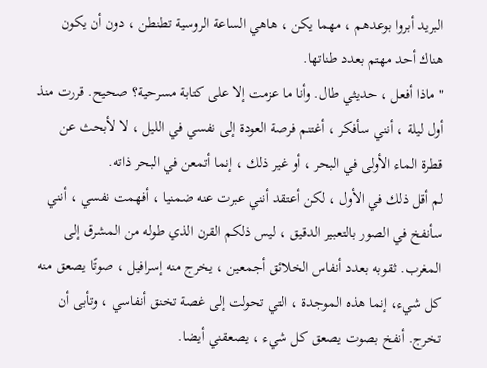البريد أبروا بوعدهم ، مهما يكن ، هاهي الساعة الروسية تطنطن ، دون أن يكون هناك أحد مهتم بعدد طناتها.
" ماذا أفعل ، حديثي طال. وأنا ما عزمت إلا على كتابة مسرحية؟ صحيح. قررت منذ أول ليلة ، أنني سأفكر ، أغتنم فرصة العودة إلى نفسي في الليل ، لا لأبحث عن قطرة الماء الأولى في البحر ، أو غير ذلك ، إنما أتمعن في البحر ذاته.
لم أقل ذلك في الأول ، لكن أعتقد أنني عبرت عنه ضمنيا ، أفهمت نفسي ، أنني سأنفخ في الصور بالتعبير الدقيق ، ليس ذلكم القرن الذي طوله من المشرق إلى المغرب. ثقوبه بعدد أنفاس الخلائق أجمعين ، يخرج منه إسرافيل ، صوتًا يصعق منه كل شيء، إنما هذه الموجدة ، التي تحولت إلى غصة تخنق أنفاسي ، وتأبى أن تخرج. أنفخ بصوت يصعق كل شيء ، يصعقني أيضا.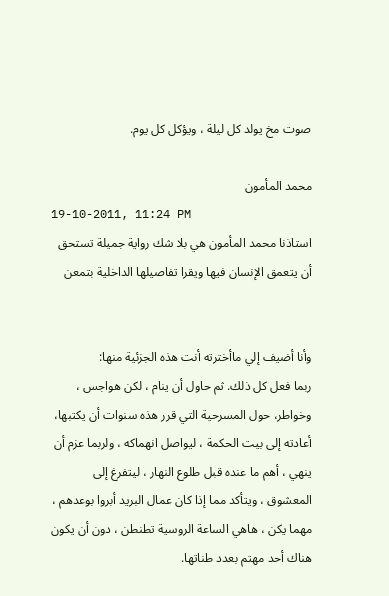صوت مخ يولد كل ليلة ، ويؤكل كل يوم.

محمد المأمون
19-10-2011, 11:24 PM
استاذنا محمد المأمون هي بلا شك رواية جميلة تستحق أن يتعمق الإنسان فيها ويقرا تفاصيلها الداخلية بتمعن


وأنا أضيف إلي ماأخترته أنت هذه الجزئية منها:
ربما فعل كل ذلك. ثم حاول أن ينام ، لكن هواجس ، وخواطر، حول المسرحية التي قرر هذه سنوات أن يكتبها، أعادته إلى بيت الحكمة ، ليواصل انهماكه ، ولربما عزم أن ينهي ، أهم ما عنده قبل طلوع النهار ، ليتفرغ إلى المعشوق ، ويتأكد مما إذا كان عمال البريد أبروا بوعدهم ، مهما يكن ، هاهي الساعة الروسية تطنطن ، دون أن يكون هناك أحد مهتم بعدد طناتها.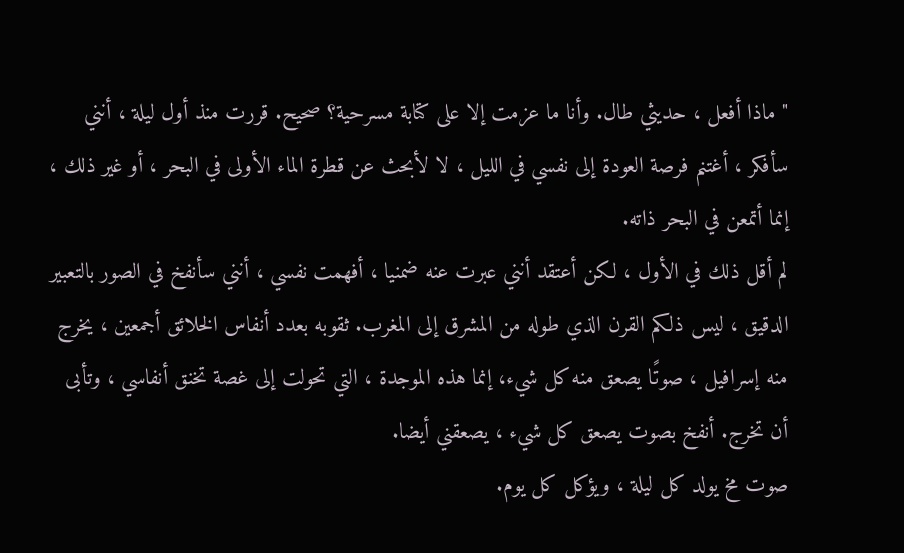" ماذا أفعل ، حديثي طال. وأنا ما عزمت إلا على كتابة مسرحية؟ صحيح. قررت منذ أول ليلة ، أنني سأفكر ، أغتنم فرصة العودة إلى نفسي في الليل ، لا لأبحث عن قطرة الماء الأولى في البحر ، أو غير ذلك ، إنما أتمعن في البحر ذاته.
لم أقل ذلك في الأول ، لكن أعتقد أنني عبرت عنه ضمنيا ، أفهمت نفسي ، أنني سأنفخ في الصور بالتعبير الدقيق ، ليس ذلكم القرن الذي طوله من المشرق إلى المغرب. ثقوبه بعدد أنفاس الخلائق أجمعين ، يخرج منه إسرافيل ، صوتًا يصعق منه كل شيء، إنما هذه الموجدة ، التي تحولت إلى غصة تخنق أنفاسي ، وتأبى أن تخرج. أنفخ بصوت يصعق كل شيء ، يصعقني أيضا.
صوت مخ يولد كل ليلة ، ويؤكل كل يوم.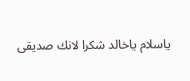ياسلام ياخالد شكرا لانك صديقى